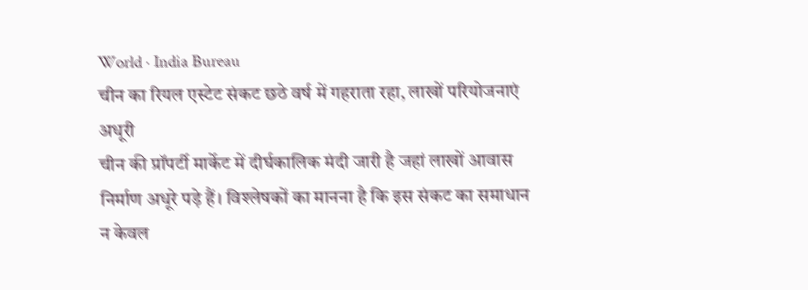World · India Bureau
चीन का रियल एस्टेट संकट छठे वर्ष में गहराता रहा, लाखों परियोजनाएं अधूरी
चीन की प्रॉपर्टी मार्केट में दीर्घकालिक मंदी जारी है जहां लाखों आवास निर्माण अधूरे पड़े हैं। विश्लेषकों का मानना है कि इस संकट का समाधान न केवल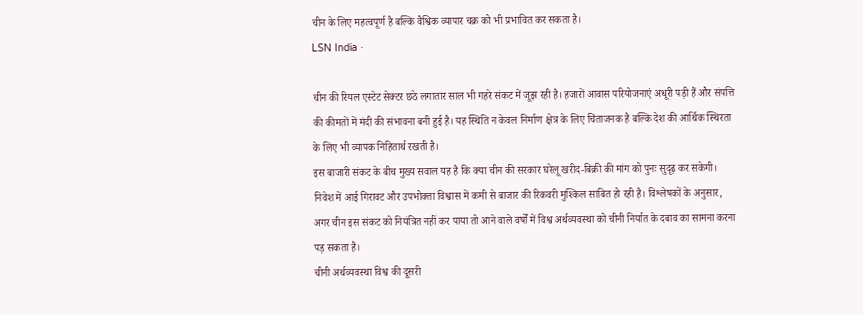चीन के लिए महत्वपूर्ण है बल्कि वैश्विक व्यापार चक्र को भी प्रभावित कर सकता है।
LSN India ·

चीन की रियल एस्टेट सेक्टर छठे लगातार साल भी गहरे संकट में जूझ रही है। हजारों आवास परियोजनाएं अधूरी पड़ी हैं और संपत्ति की कीमतों में मंदी की संभावना बनी हुई है। यह स्थिति न केवल निर्माण क्षेत्र के लिए चिंताजनक है बल्कि देश की आर्थिक स्थिरता के लिए भी व्यापक निहितार्थ रखती है।
इस बाजारी संकट के बीच मुख्य सवाल यह है कि क्या चीन की सरकार घरेलू खरीद-बिक्री की मांग को पुनः सुदृढ़ कर सकेगी। निवेश में आई गिरावट और उपभोक्ता विश्वास में कमी से बाजार की रिकवरी मुश्किल साबित हो रही है। विश्लेषकों के अनुसार, अगर चीन इस संकट को नियंत्रित नहीं कर पाया तो आने वाले वर्षों में विश्व अर्थव्यवस्था को चीनी निर्यात के दबाव का सामना करना पड़ सकता है।
चीनी अर्थव्यवस्था विश्व की दूसरी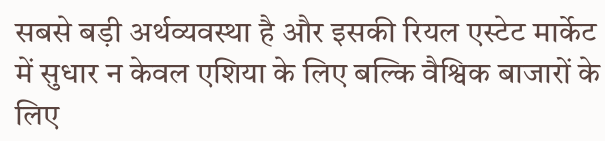सबसे बड़ी अर्थव्यवस्था है और इसकी रियल एस्टेट मार्केट में सुधार न केवल एशिया के लिए बल्कि वैश्विक बाजारों के लिए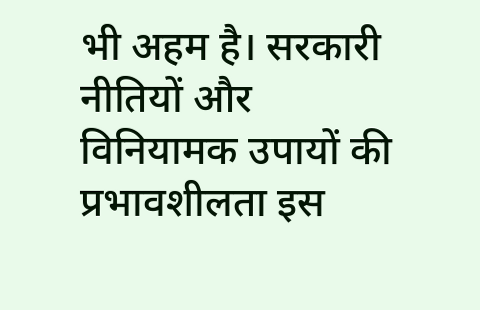भी अहम है। सरकारी नीतियों और विनियामक उपायों की प्रभावशीलता इस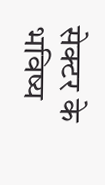सेक्टर के भविष्य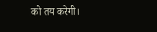को तय करेगी।